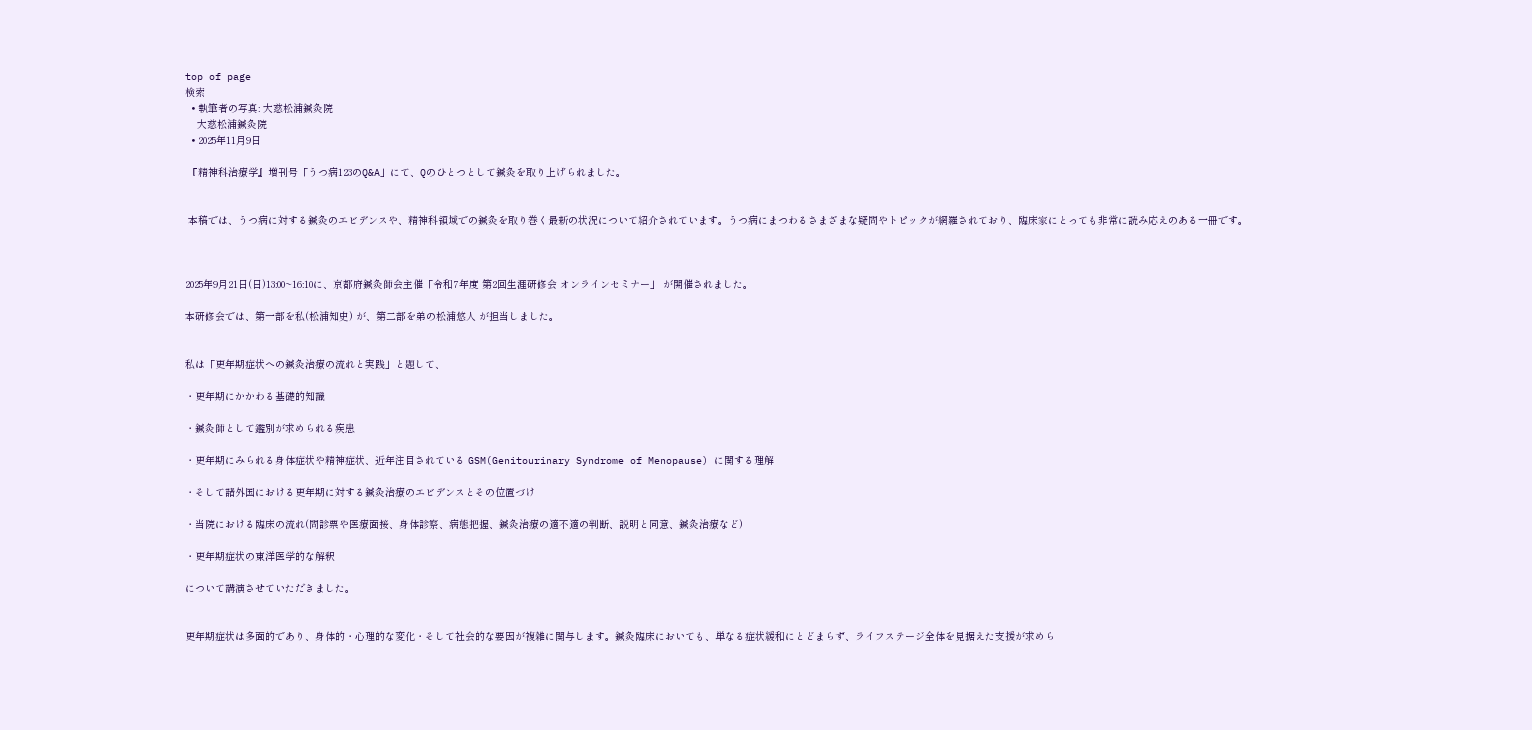top of page
検索
  • 執筆者の写真: 大慈松浦鍼灸院
    大慈松浦鍼灸院
  • 2025年11月9日

 『精神科治療学』増刊号「うつ病123のQ&A」にて、Qのひとつとして鍼灸を取り上げられました。


 本稿では、うつ病に対する鍼灸のエビデンスや、精神科領域での鍼灸を取り巻く最新の状況について紹介されています。うつ病にまつわるさまざまな疑問やトピックが網羅されており、臨床家にとっても非常に読み応えのある一冊です。



2025年9月21日(日)13:00~16:10に、京都府鍼灸師会主催「令和7年度 第2回生涯研修会 オンラインセミナー」 が開催されました。

本研修会では、第一部を私(松浦知史) が、第二部を弟の松浦悠人 が担当しました。


私は「更年期症状への鍼灸治療の流れと実践」と題して、

・更年期にかかわる基礎的知識

・鍼灸師として鑑別が求められる疾患

・更年期にみられる身体症状や精神症状、近年注目されている GSM(Genitourinary Syndrome of Menopause) に関する理解

・そして諸外国における更年期に対する鍼灸治療のエビデンスとその位置づけ

・当院における臨床の流れ(問診票や医療面接、身体診察、病態把握、鍼灸治療の適不適の判断、説明と同意、鍼灸治療など)

・更年期症状の東洋医学的な解釈

について講演させていただきました。


更年期症状は多面的であり、身体的・心理的な変化・そして社会的な要因が複雑に関与します。鍼灸臨床においても、単なる症状緩和にとどまらず、ライフステージ全体を見据えた支援が求めら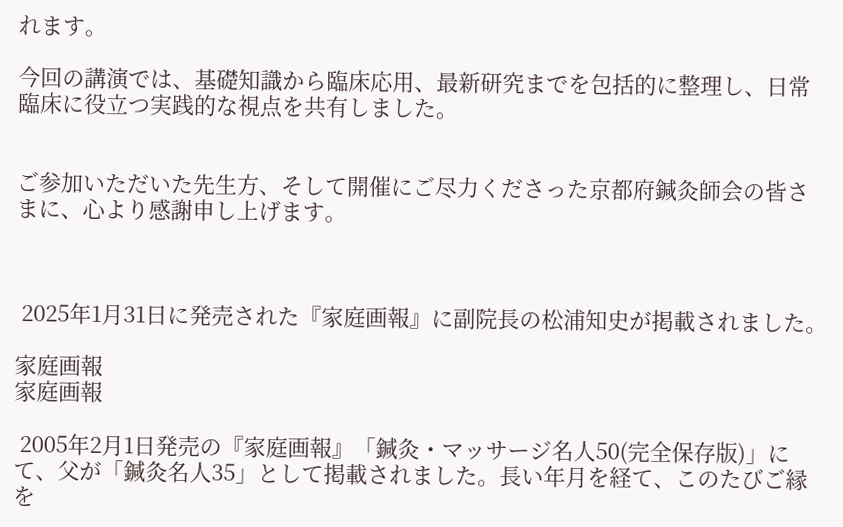れます。

今回の講演では、基礎知識から臨床応用、最新研究までを包括的に整理し、日常臨床に役立つ実践的な視点を共有しました。


ご参加いただいた先生方、そして開催にご尽力くださった京都府鍼灸師会の皆さまに、心より感謝申し上げます。



 2025年1月31日に発売された『家庭画報』に副院長の松浦知史が掲載されました。

家庭画報
家庭画報

 2005年2月1日発売の『家庭画報』「鍼灸・マッサージ名人50(完全保存版)」にて、父が「鍼灸名人35」として掲載されました。長い年月を経て、このたびご縁を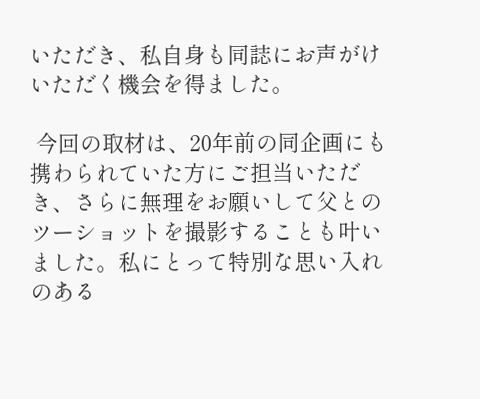いただき、私自身も同誌にお声がけいただく機会を得ました。

 今回の取材は、20年前の同企画にも携わられていた方にご担当いただき、さらに無理をお願いして父とのツーショットを撮影することも叶いました。私にとって特別な思い入れのある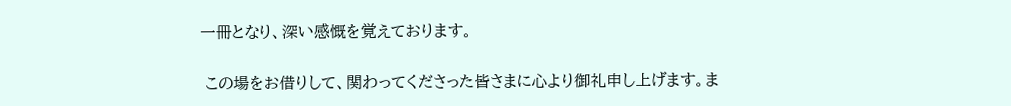一冊となり、深い感慨を覚えております。

 この場をお借りして、関わってくださった皆さまに心より御礼申し上げます。ま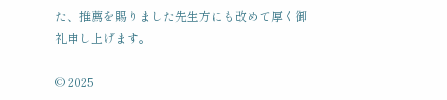た、推薦を賜りました先生方にも改めて厚く御礼申し上げます。

© 2025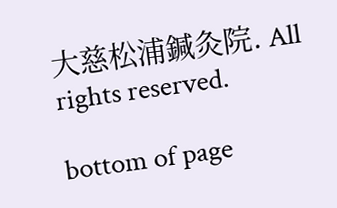大慈松浦鍼灸院. All rights reserved.

bottom of page